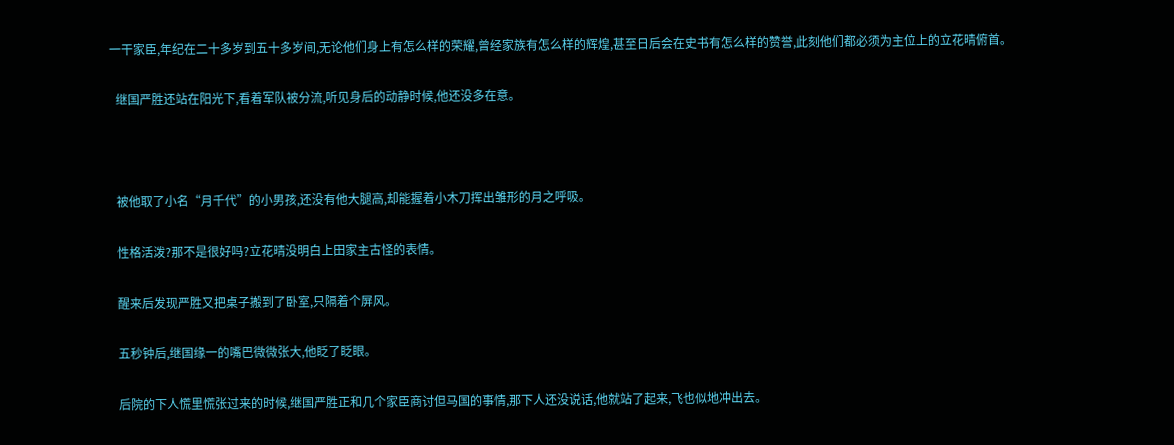一干家臣,年纪在二十多岁到五十多岁间,无论他们身上有怎么样的荣耀,曾经家族有怎么样的辉煌,甚至日后会在史书有怎么样的赞誉,此刻他们都必须为主位上的立花晴俯首。

  继国严胜还站在阳光下,看着军队被分流,听见身后的动静时候,他还没多在意。



  被他取了小名“月千代”的小男孩,还没有他大腿高,却能握着小木刀挥出雏形的月之呼吸。

  性格活泼?那不是很好吗?立花晴没明白上田家主古怪的表情。

  醒来后发现严胜又把桌子搬到了卧室,只隔着个屏风。

  五秒钟后,继国缘一的嘴巴微微张大,他眨了眨眼。

  后院的下人慌里慌张过来的时候,继国严胜正和几个家臣商讨但马国的事情,那下人还没说话,他就站了起来,飞也似地冲出去。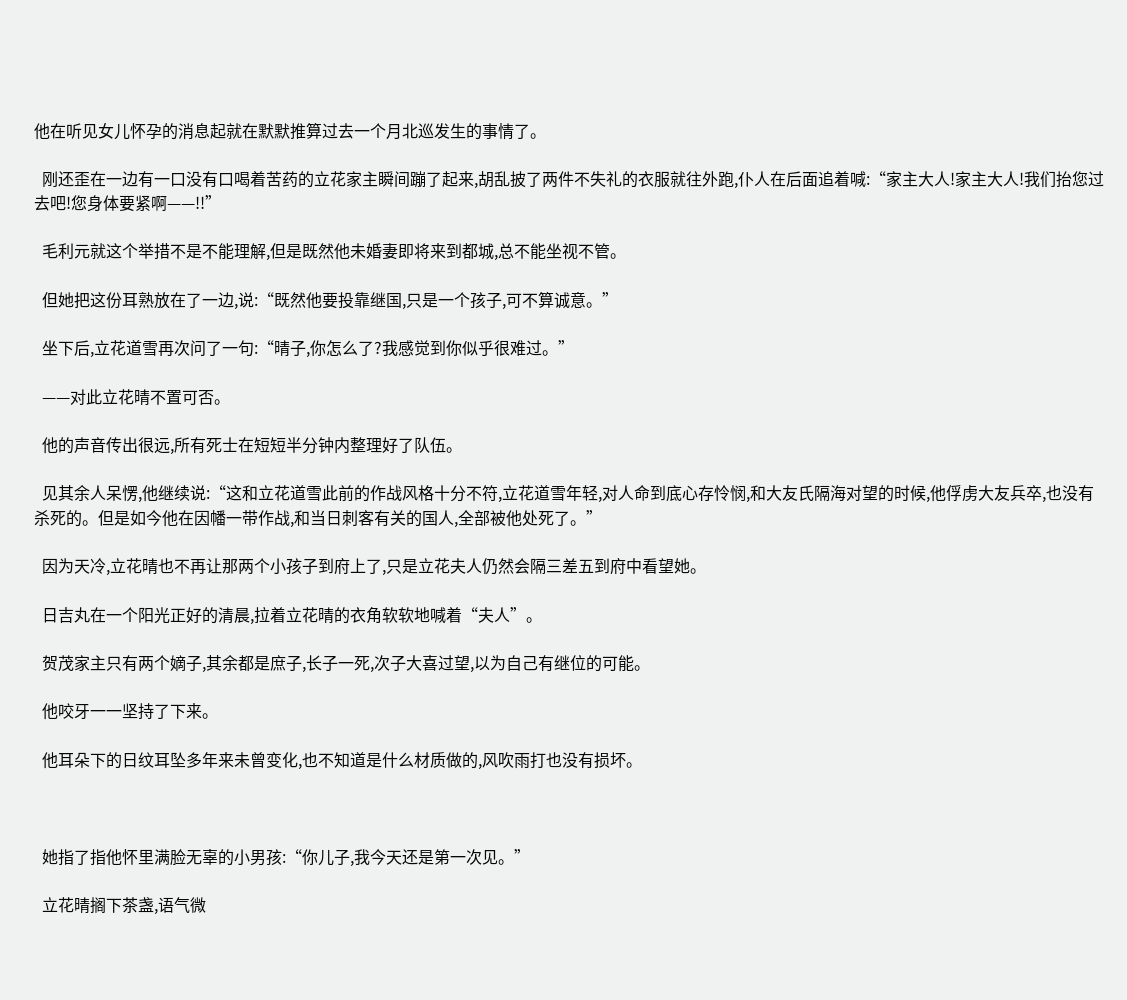他在听见女儿怀孕的消息起就在默默推算过去一个月北巡发生的事情了。

  刚还歪在一边有一口没有口喝着苦药的立花家主瞬间蹦了起来,胡乱披了两件不失礼的衣服就往外跑,仆人在后面追着喊:“家主大人!家主大人!我们抬您过去吧!您身体要紧啊——!!”

  毛利元就这个举措不是不能理解,但是既然他未婚妻即将来到都城,总不能坐视不管。

  但她把这份耳熟放在了一边,说:“既然他要投靠继国,只是一个孩子,可不算诚意。”

  坐下后,立花道雪再次问了一句:“晴子,你怎么了?我感觉到你似乎很难过。”

  ——对此立花晴不置可否。

  他的声音传出很远,所有死士在短短半分钟内整理好了队伍。

  见其余人呆愣,他继续说:“这和立花道雪此前的作战风格十分不符,立花道雪年轻,对人命到底心存怜悯,和大友氏隔海对望的时候,他俘虏大友兵卒,也没有杀死的。但是如今他在因幡一带作战,和当日刺客有关的国人,全部被他处死了。”

  因为天冷,立花晴也不再让那两个小孩子到府上了,只是立花夫人仍然会隔三差五到府中看望她。

  日吉丸在一个阳光正好的清晨,拉着立花晴的衣角软软地喊着“夫人”。

  贺茂家主只有两个嫡子,其余都是庶子,长子一死,次子大喜过望,以为自己有继位的可能。

  他咬牙一一坚持了下来。

  他耳朵下的日纹耳坠多年来未曾变化,也不知道是什么材质做的,风吹雨打也没有损坏。



  她指了指他怀里满脸无辜的小男孩:“你儿子,我今天还是第一次见。”

  立花晴搁下茶盏,语气微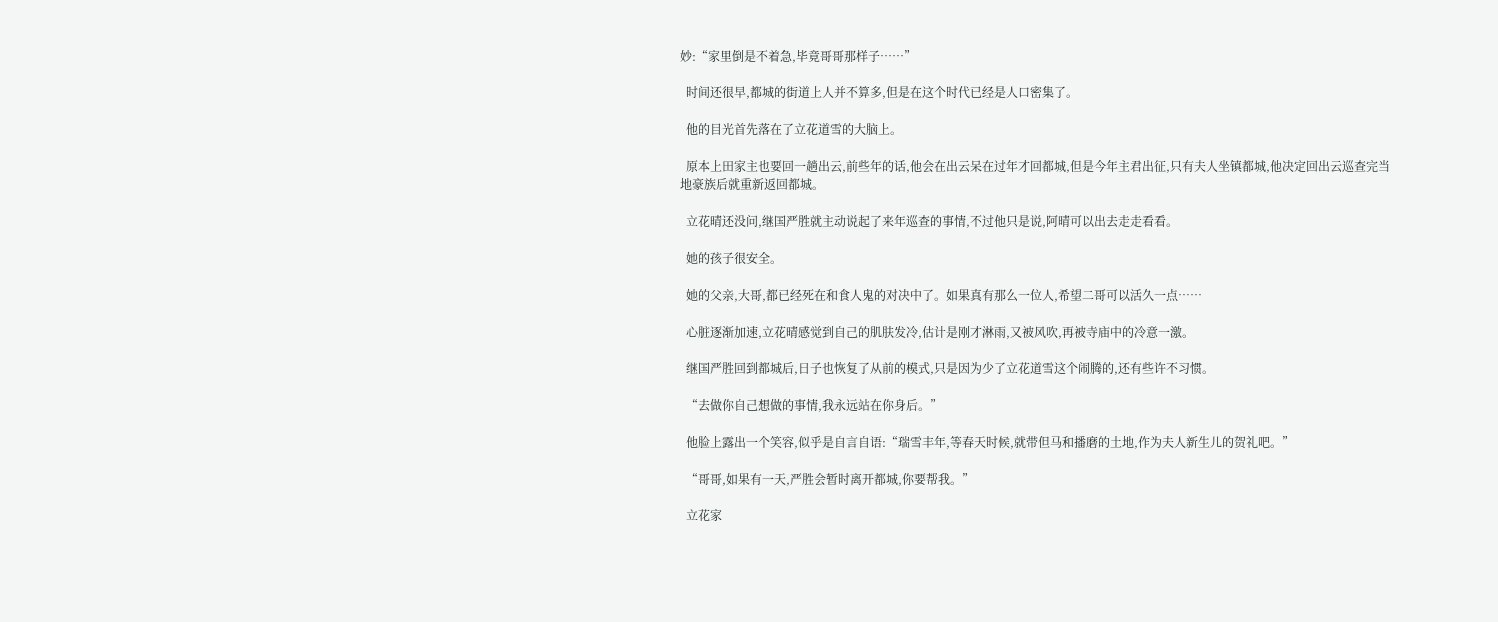妙:“家里倒是不着急,毕竟哥哥那样子……”

  时间还很早,都城的街道上人并不算多,但是在这个时代已经是人口密集了。

  他的目光首先落在了立花道雪的大脑上。

  原本上田家主也要回一趟出云,前些年的话,他会在出云呆在过年才回都城,但是今年主君出征,只有夫人坐镇都城,他决定回出云巡查完当地豪族后就重新返回都城。

  立花晴还没问,继国严胜就主动说起了来年巡查的事情,不过他只是说,阿晴可以出去走走看看。

  她的孩子很安全。

  她的父亲,大哥,都已经死在和食人鬼的对决中了。如果真有那么一位人,希望二哥可以活久一点……

  心脏逐渐加速,立花晴感觉到自己的肌肤发冷,估计是刚才淋雨,又被风吹,再被寺庙中的冷意一激。

  继国严胜回到都城后,日子也恢复了从前的模式,只是因为少了立花道雪这个闹腾的,还有些许不习惯。

  “去做你自己想做的事情,我永远站在你身后。”

  他脸上露出一个笑容,似乎是自言自语:“瑞雪丰年,等春天时候,就带但马和播磨的土地,作为夫人新生儿的贺礼吧。”

  “哥哥,如果有一天,严胜会暂时离开都城,你要帮我。”

  立花家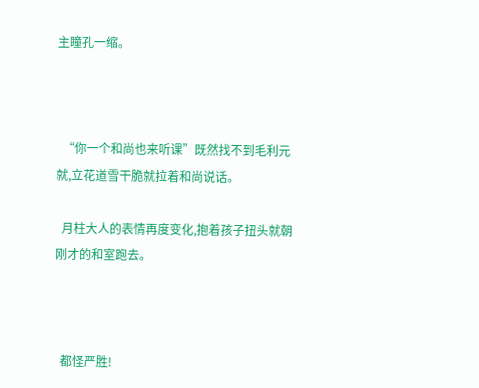主瞳孔一缩。



  “你一个和尚也来听课”既然找不到毛利元就,立花道雪干脆就拉着和尚说话。

  月柱大人的表情再度变化,抱着孩子扭头就朝刚才的和室跑去。



  都怪严胜!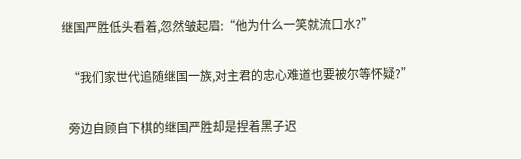继国严胜低头看着,忽然皱起眉:“他为什么一笑就流口水?”

  “我们家世代追随继国一族,对主君的忠心难道也要被尔等怀疑?”

  旁边自顾自下棋的继国严胜却是捏着黑子迟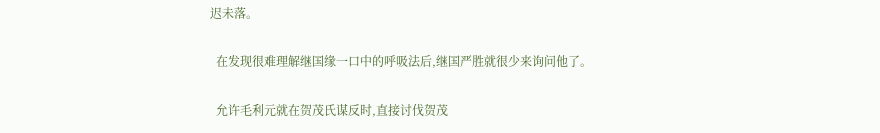迟未落。

  在发现很难理解继国缘一口中的呼吸法后,继国严胜就很少来询问他了。

  允许毛利元就在贺茂氏谋反时,直接讨伐贺茂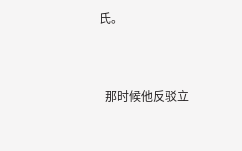氏。



  那时候他反驳立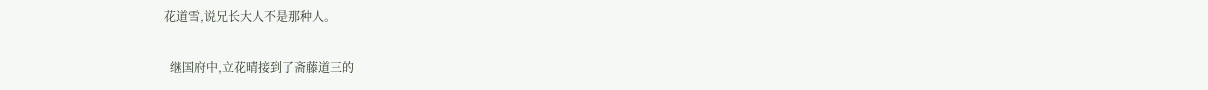花道雪,说兄长大人不是那种人。

  继国府中,立花晴接到了斋藤道三的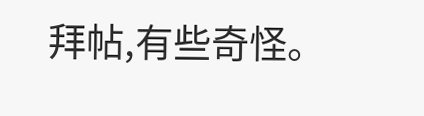拜帖,有些奇怪。